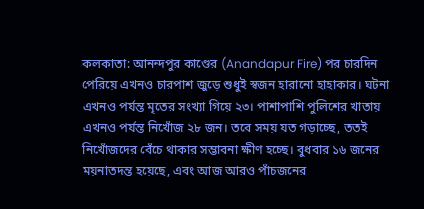কলকাতা: আনন্দপুর কাণ্ডের (Anandapur Fire) পর চারদিন পেরিয়ে এখনও চারপাশ জুড়ে শুধুই স্বজন হারানো হাহাকার। ঘটনা এখনও পর্যন্ত মৃতের সংখ্যা গিয়ে ২৩। পাশাপাশি পুলিশের খাতায় এখনও পর্যন্ত নিখোঁজ ২৮ জন। তবে সময় যত গড়াচ্ছে, ততই নিখোঁজদের বেঁচে থাকার সম্ভাবনা ক্ষীণ হচ্ছে। বুধবার ১৬ জনের ময়নাতদন্ত হয়েছে, এবং আজ আরও পাঁচজনের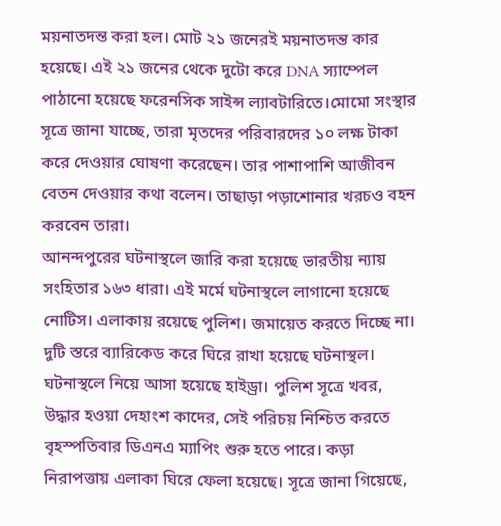ময়নাতদন্ত করা হল। মোট ২১ জনেরই ময়নাতদন্ত কার হয়েছে। এই ২১ জনের থেকে দুটো করে DNA স্যাম্পেল পাঠানো হয়েছে ফরেনসিক সাইন্স ল্যাবটারিতে।মোমো সংস্থার সূত্রে জানা যাচ্ছে, তারা মৃতদের পরিবারদের ১০ লক্ষ টাকা করে দেওয়ার ঘোষণা করেছেন। তার পাশাপাশি আজীবন বেতন দেওয়ার কথা বলেন। তাছাড়া পড়াশোনার খরচও বহন করবেন তারা।
আনন্দপুরের ঘটনাস্থলে জারি করা হয়েছে ভারতীয় ন্যায় সংহিতার ১৬৩ ধারা। এই মর্মে ঘটনাস্থলে লাগানো হয়েছে নোটিস। এলাকায় রয়েছে পুলিশ। জমায়েত করতে দিচ্ছে না। দুটি স্তরে ব্যারিকেড করে ঘিরে রাখা হয়েছে ঘটনাস্থল। ঘটনাস্থলে নিয়ে আসা হয়েছে হাইড্রা। পুলিশ সূত্রে খবর, উদ্ধার হওয়া দেহাংশ কাদের, সেই পরিচয় নিশ্চিত করতে বৃহস্পতিবার ডিএনএ ম্যাপিং শুরু হতে পারে। কড়া নিরাপত্তায় এলাকা ঘিরে ফেলা হয়েছে। সূত্রে জানা গিয়েছে,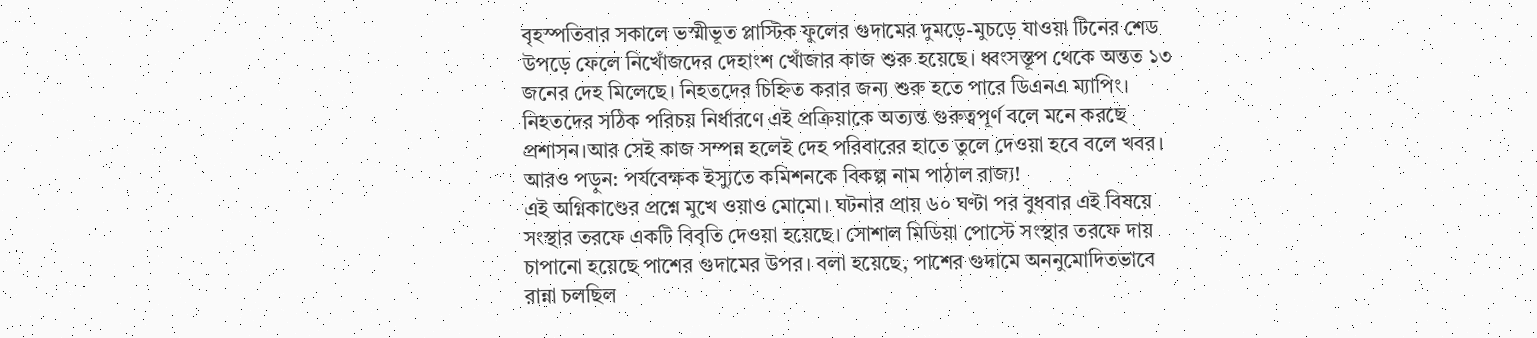বৃহস্পতিবার সকালে ভস্মীভূত প্লাস্টিক ফুলের গুদামের দুমড়ে-মুচড়ে যাওয়া টিনের শেড উপড়ে ফেলে নিখোঁজদের দেহাংশ খোঁজার কাজ শুরু হয়েছে। ধ্বংসস্তূপ থেকে অন্তত ১৩ জনের দেহ মিলেছে। নিহতদের চিহ্নিত করার জন্য শুরু হতে পারে ডিএনএ ম্যাপিং। নিহতদের সঠিক পরিচয় নির্ধারণে এই প্রক্রিয়াকে অত্যন্ত গুরুত্বপূর্ণ বলে মনে করছে প্রশাসন।আর সেই কাজ সম্পন্ন হলেই দেহ পরিবারের হাতে তুলে দেওয়া হবে বলে খবর।
আরও পড়ুন: পর্যবেক্ষক ইস্যুতে কমিশনকে বিকল্প নাম পাঠাল রাজ্য!
এই অগ্নিকাণ্ডের প্রশ্নে মুখে ওয়াও মোমো। ঘটনার প্রায় ৬০ ঘণ্টা পর বুধবার এই বিষয়ে সংস্থার তরফে একটি বিবৃতি দেওয়া হয়েছে। সোশাল মিডিয়া পোস্টে সংস্থার তরফে দায় চাপানো হয়েছে পাশের গুদামের উপর। বলা হয়েছে, পাশের গুদামে অননুমোদিতভাবে রান্না চলছিল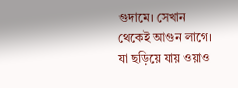গুদামে। সেখান থেকেই আগুন লাগে। যা ছড়িয়ে যায় ওয়াও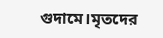গুদামে।মৃতদের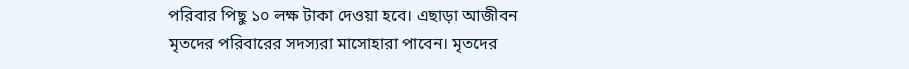পরিবার পিছু ১০ লক্ষ টাকা দেওয়া হবে। এছাড়া আজীবন মৃতদের পরিবারের সদস্যরা মাসোহারা পাবেন। মৃতদের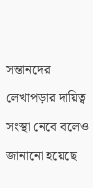সন্তানদের লেখাপড়ার দায়িত্ব সংস্থা নেবে বলেও জানানো হয়েছে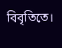বিবৃতিতে।